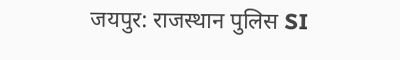जयपुर: राजस्थान पुलिस SI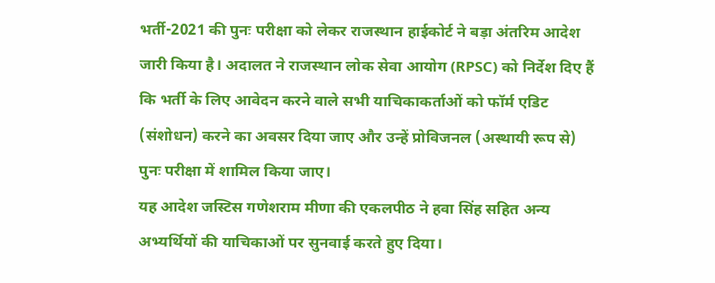भर्ती-2021 की पुनः परीक्षा को लेकर राजस्थान हाईकोर्ट ने बड़ा अंतरिम आदेश जारी किया है। अदालत ने राजस्थान लोक सेवा आयोग (RPSC) को निर्देश दिए हैं कि भर्ती के लिए आवेदन करने वाले सभी याचिकाकर्ताओं को फॉर्म एडिट (संशोधन) करने का अवसर दिया जाए और उन्हें प्रोविजनल (अस्थायी रूप से) पुनः परीक्षा में शामिल किया जाए।
यह आदेश जस्टिस गणेशराम मीणा की एकलपीठ ने हवा सिंह सहित अन्य अभ्यर्थियों की याचिकाओं पर सुनवाई करते हुए दिया।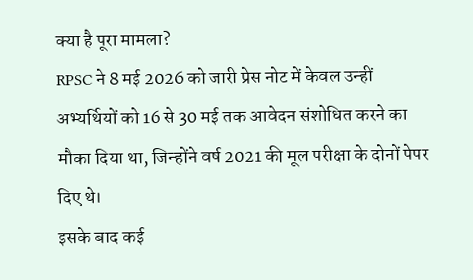क्या है पूरा मामला?
RPSC ने 8 मई 2026 को जारी प्रेस नोट में केवल उन्हीं अभ्यर्थियों को 16 से 30 मई तक आवेदन संशोधित करने का मौका दिया था, जिन्होंने वर्ष 2021 की मूल परीक्षा के दोनों पेपर दिए थे।
इसके बाद कई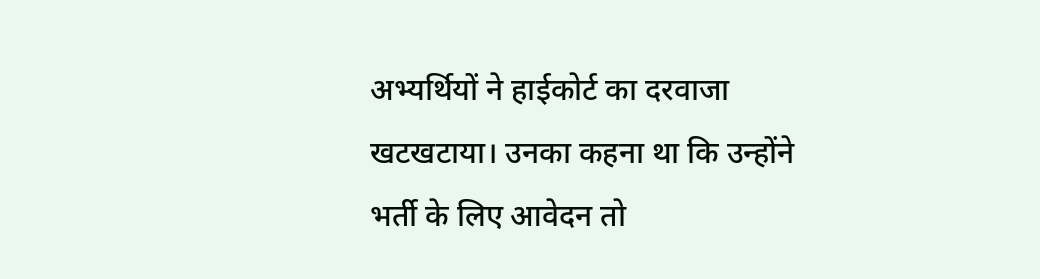अभ्यर्थियों ने हाईकोर्ट का दरवाजा खटखटाया। उनका कहना था कि उन्होंने भर्ती के लिए आवेदन तो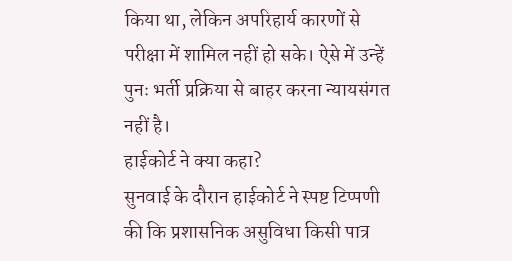किया था, लेकिन अपरिहार्य कारणों से परीक्षा में शामिल नहीं हो सके। ऐसे में उन्हें पुनः भर्ती प्रक्रिया से बाहर करना न्यायसंगत नहीं है।
हाईकोर्ट ने क्या कहा?
सुनवाई के दौरान हाईकोर्ट ने स्पष्ट टिप्पणी की कि प्रशासनिक असुविधा किसी पात्र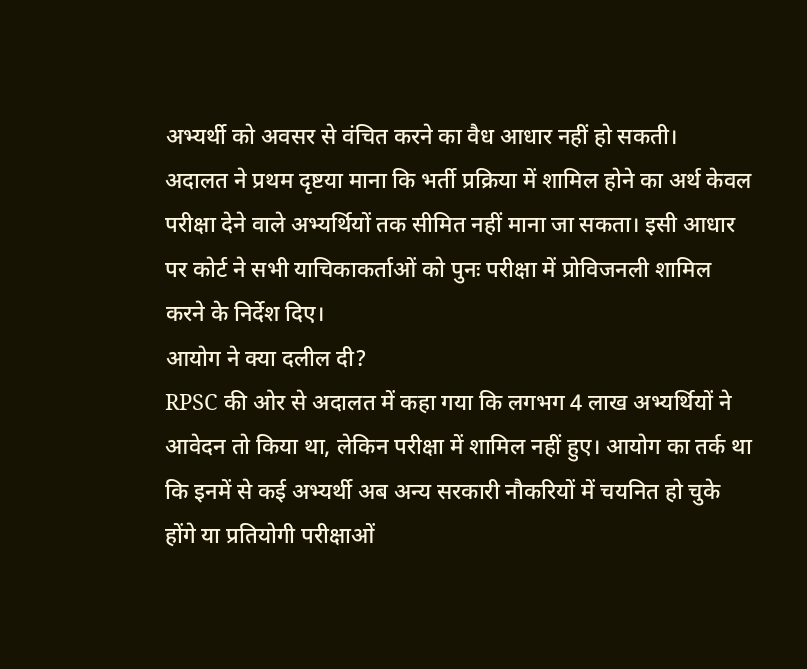अभ्यर्थी को अवसर से वंचित करने का वैध आधार नहीं हो सकती।
अदालत ने प्रथम दृष्टया माना कि भर्ती प्रक्रिया में शामिल होने का अर्थ केवल परीक्षा देने वाले अभ्यर्थियों तक सीमित नहीं माना जा सकता। इसी आधार पर कोर्ट ने सभी याचिकाकर्ताओं को पुनः परीक्षा में प्रोविजनली शामिल करने के निर्देश दिए।
आयोग ने क्या दलील दी?
RPSC की ओर से अदालत में कहा गया कि लगभग 4 लाख अभ्यर्थियों ने आवेदन तो किया था, लेकिन परीक्षा में शामिल नहीं हुए। आयोग का तर्क था कि इनमें से कई अभ्यर्थी अब अन्य सरकारी नौकरियों में चयनित हो चुके होंगे या प्रतियोगी परीक्षाओं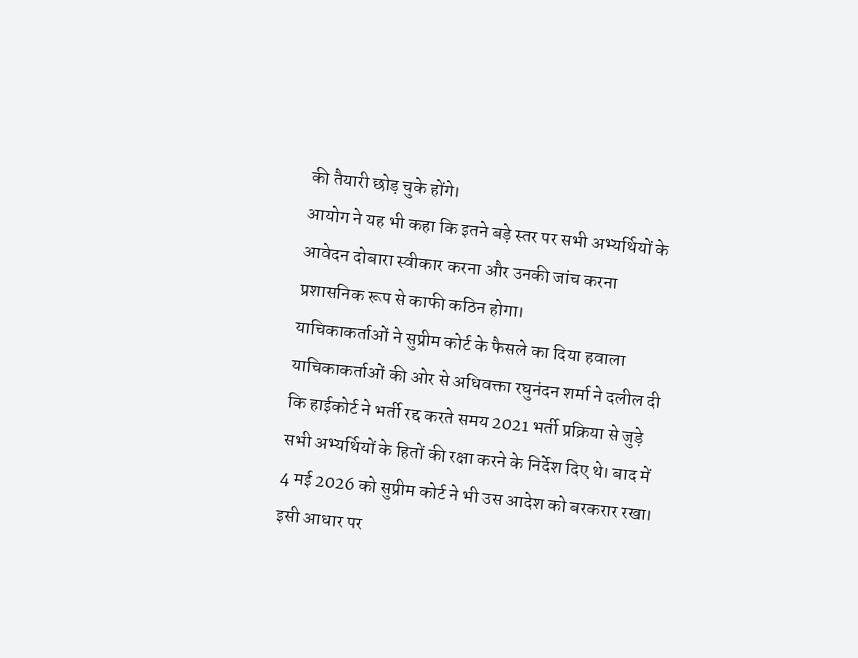की तैयारी छोड़ चुके होंगे।
आयोग ने यह भी कहा कि इतने बड़े स्तर पर सभी अभ्यर्थियों के आवेदन दोबारा स्वीकार करना और उनकी जांच करना प्रशासनिक रूप से काफी कठिन होगा।
याचिकाकर्ताओं ने सुप्रीम कोर्ट के फैसले का दिया हवाला
याचिकाकर्ताओं की ओर से अधिवक्ता रघुनंदन शर्मा ने दलील दी कि हाईकोर्ट ने भर्ती रद्द करते समय 2021 भर्ती प्रक्रिया से जुड़े सभी अभ्यर्थियों के हितों की रक्षा करने के निर्देश दिए थे। बाद में 4 मई 2026 को सुप्रीम कोर्ट ने भी उस आदेश को बरकरार रखा।
इसी आधार पर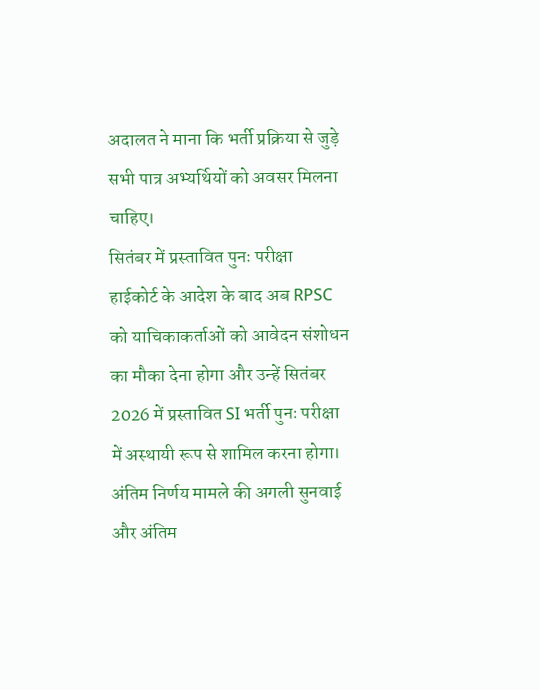अदालत ने माना कि भर्ती प्रक्रिया से जुड़े सभी पात्र अभ्यर्थियों को अवसर मिलना चाहिए।
सितंबर में प्रस्तावित पुनः परीक्षा
हाईकोर्ट के आदेश के बाद अब RPSC को याचिकाकर्ताओं को आवेदन संशोधन का मौका देना होगा और उन्हें सितंबर 2026 में प्रस्तावित SI भर्ती पुनः परीक्षा में अस्थायी रूप से शामिल करना होगा। अंतिम निर्णय मामले की अगली सुनवाई और अंतिम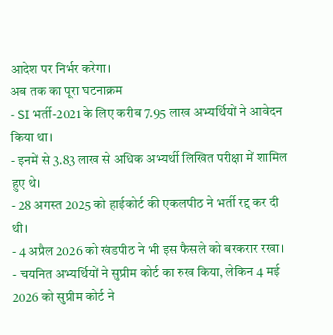आदेश पर निर्भर करेगा।
अब तक का पूरा घटनाक्रम
- SI भर्ती-2021 के लिए करीब 7.95 लाख अभ्यर्थियों ने आवेदन किया था।
- इनमें से 3.83 लाख से अधिक अभ्यर्थी लिखित परीक्षा में शामिल हुए थे।
- 28 अगस्त 2025 को हाईकोर्ट की एकलपीठ ने भर्ती रद्द कर दी थी।
- 4 अप्रैल 2026 को खंडपीठ ने भी इस फैसले को बरकरार रखा।
- चयनित अभ्यर्थियों ने सुप्रीम कोर्ट का रुख किया, लेकिन 4 मई 2026 को सुप्रीम कोर्ट ने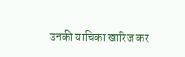उनकी याचिका खारिज कर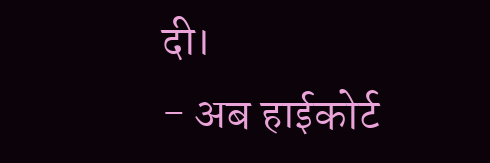दी।
- अब हाईकोर्ट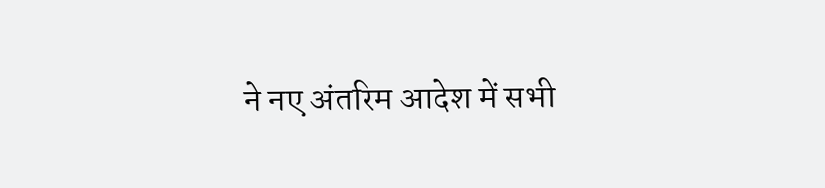ने नए अंतरिम आदेश में सभी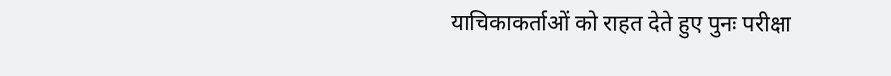याचिकाकर्ताओं को राहत देते हुए पुनः परीक्षा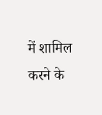में शामिल करने के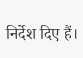निर्देश दिए हैं।